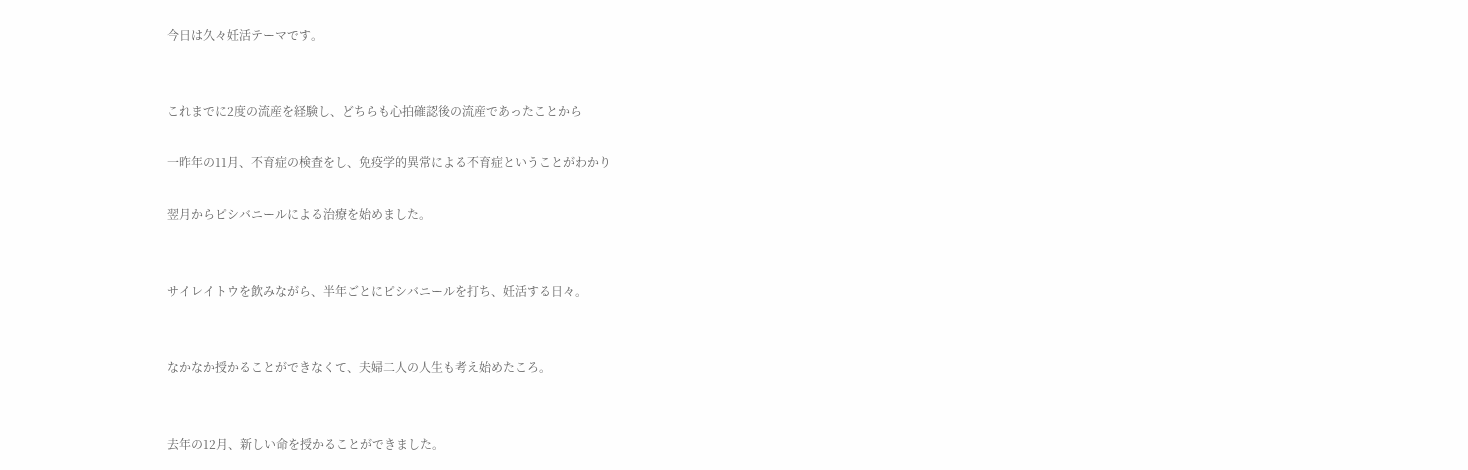今日は久々妊活テーマです。


これまでに2度の流産を経験し、どちらも心拍確認後の流産であったことから

一昨年の11月、不育症の検査をし、免疫学的異常による不育症ということがわかり

翌月からピシバニールによる治療を始めました。


サイレイトウを飲みながら、半年ごとにピシバニールを打ち、妊活する日々。


なかなか授かることができなくて、夫婦二人の人生も考え始めたころ。


去年の12月、新しい命を授かることができました。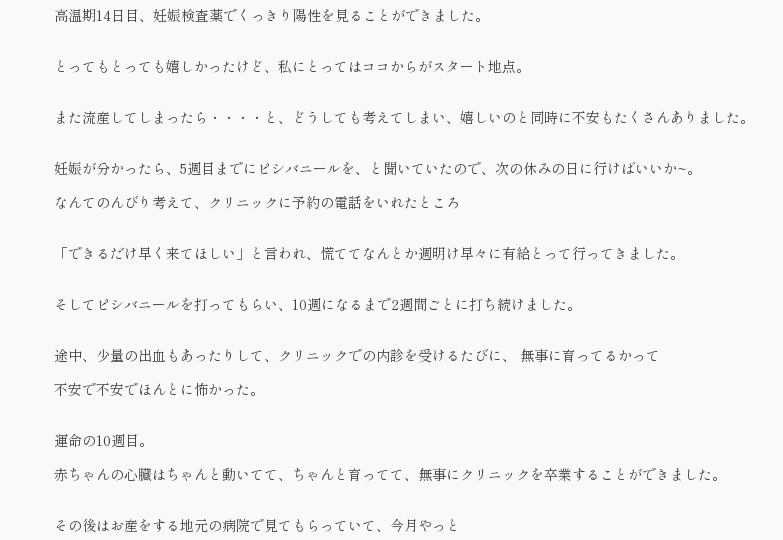高温期14日目、妊娠検査薬でくっきり陽性を見ることができました。


とってもとっても嬉しかったけど、私にとってはココからがスタート地点。


また流産してしまったら・・・・と、どうしても考えてしまい、嬉しいのと同時に不安もたくさんありました。


妊娠が分かったら、5週目までにピシバニールを、と聞いていたので、次の休みの日に行けばいいか~。

なんてのんびり考えて、クリニックに予約の電話をいれたところ


「できるだけ早く来てほしい」と言われ、慌ててなんとか週明け早々に有給とって行ってきました。


そしてピシバニールを打ってもらい、10週になるまで2週間ごとに打ち続けました。


途中、少量の出血もあったりして、クリニックでの内診を受けるたびに、 無事に育ってるかって

不安で不安でほんとに怖かった。


運命の10週目。

赤ちゃんの心臓はちゃんと動いてて、ちゃんと育ってて、無事にクリニックを卒業することができました。


その後はお産をする地元の病院で見てもらっていて、今月やっと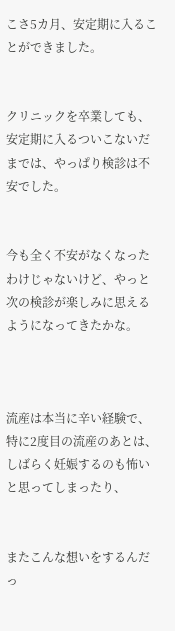こさ5カ月、安定期に入ることができました。


クリニックを卒業しても、安定期に入るついこないだまでは、やっぱり検診は不安でした。


今も全く不安がなくなったわけじゃないけど、やっと次の検診が楽しみに思えるようになってきたかな。



流産は本当に辛い経験で、特に2度目の流産のあとは、しばらく妊娠するのも怖いと思ってしまったり、


またこんな想いをするんだっ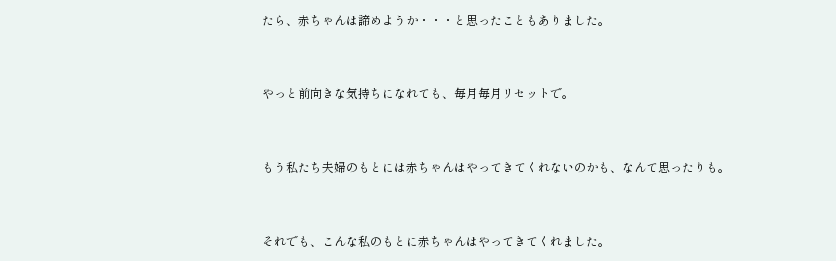たら、赤ちゃんは諦めようか・・・と思ったこともありました。


やっと前向きな気持ちになれても、毎月毎月リセットで。


もう私たち夫婦のもとには赤ちゃんはやってきてくれないのかも、なんて思ったりも。


それでも、こんな私のもとに赤ちゃんはやってきてくれました。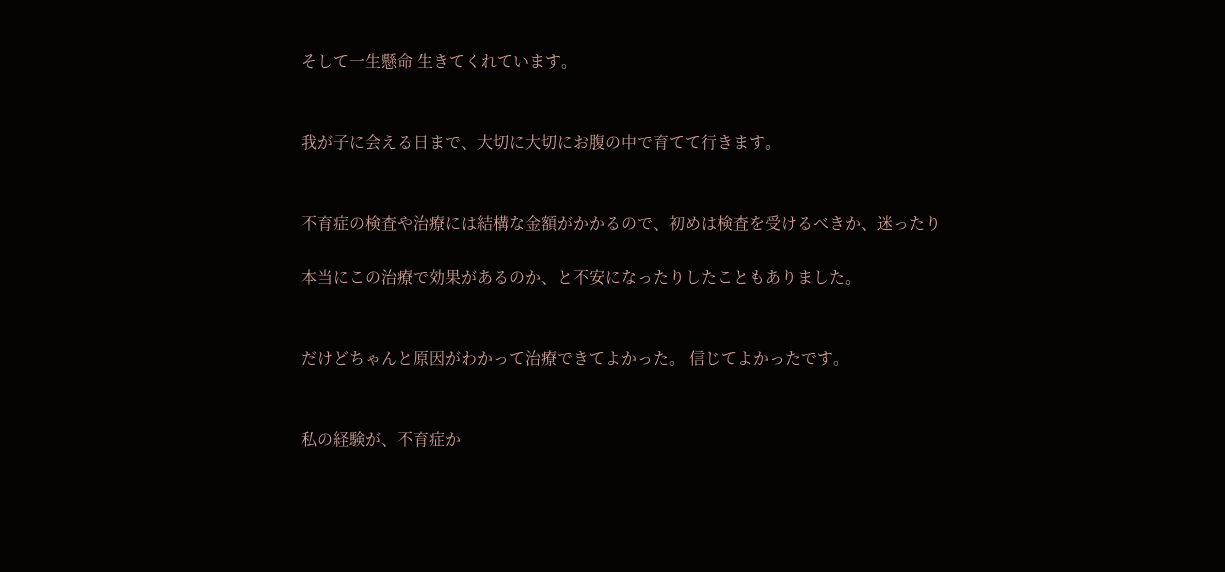そして一生懸命 生きてくれています。


我が子に会える日まで、大切に大切にお腹の中で育てて行きます。


不育症の検査や治療には結構な金額がかかるので、初めは検査を受けるべきか、迷ったり

本当にこの治療で効果があるのか、と不安になったりしたこともありました。


だけどちゃんと原因がわかって治療できてよかった。 信じてよかったです。


私の経験が、不育症か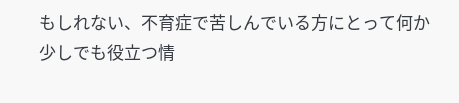もしれない、不育症で苦しんでいる方にとって何か少しでも役立つ情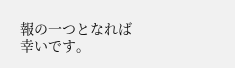報の一つとなれば幸いです。